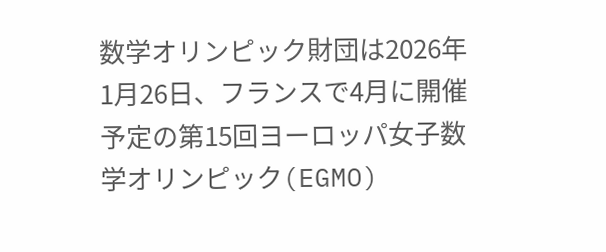数学オリンピック財団は2026年1月26日、フランスで4月に開催予定の第15回ヨーロッパ女子数学オリンピック(EGMO)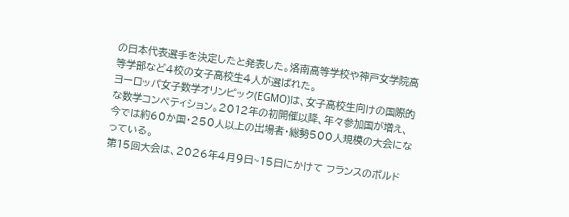の日本代表選手を決定したと発表した。洛南高等学校や神戸女学院高等学部など4校の女子高校生4人が選ばれた。
ヨーロッパ女子数学オリンピック(EGMO)は、女子高校生向けの国際的な数学コンペティション。2012年の初開催以降、年々参加国が増え、今では約60か国・250人以上の出場者・総勢500人規模の大会になっている。
第15回大会は、2026年4月9日~15日にかけて フランスのボルド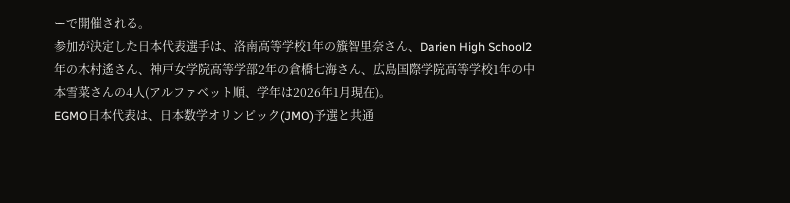ーで開催される。
参加が決定した日本代表選手は、洛南高等学校1年の籏智里奈さん、Darien High School2年の木村遙さん、神戸女学院高等学部2年の倉橋七海さん、広島国際学院高等学校1年の中本雪菜さんの4人(アルファベット順、学年は2026年1月現在)。
EGMO日本代表は、日本数学オリンピック(JMO)予選と共通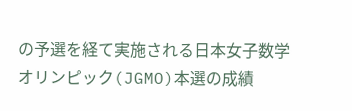の予選を経て実施される日本女子数学オリンピック(JGMO)本選の成績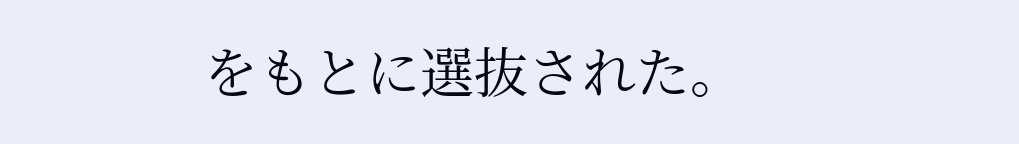をもとに選抜された。